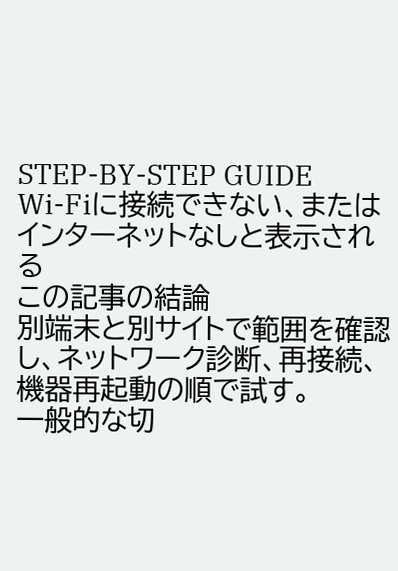STEP-BY-STEP GUIDE
Wi-Fiに接続できない、またはインターネットなしと表示される
この記事の結論
別端末と別サイトで範囲を確認し、ネットワーク診断、再接続、機器再起動の順で試す。
一般的な切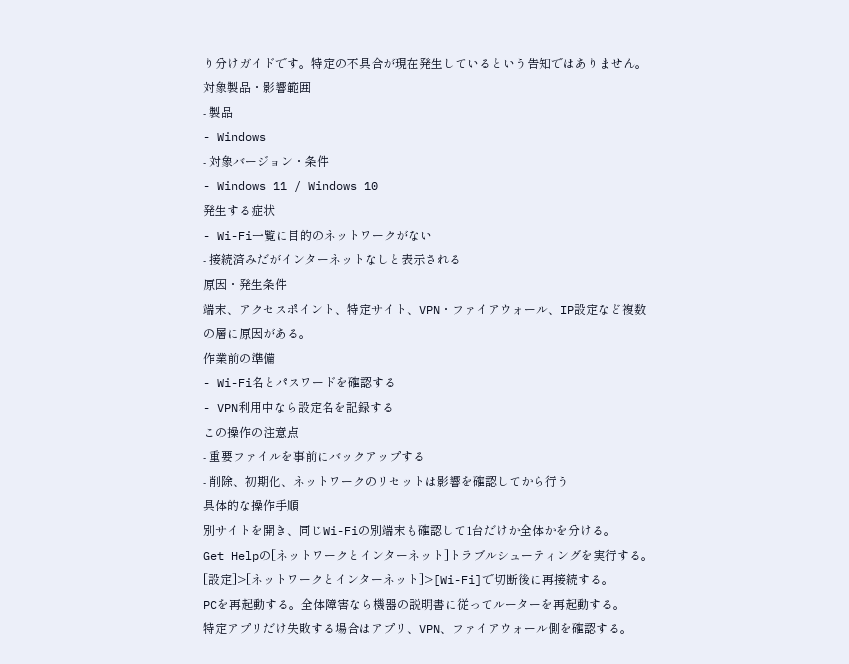り分けガイドです。特定の不具合が現在発生しているという告知ではありません。
対象製品・影響範囲
- 製品
- Windows
- 対象バージョン・条件
- Windows 11 / Windows 10
発生する症状
- Wi-Fi一覧に目的のネットワークがない
- 接続済みだがインターネットなしと表示される
原因・発生条件
端末、アクセスポイント、特定サイト、VPN・ファイアウォール、IP設定など複数の層に原因がある。
作業前の準備
- Wi-Fi名とパスワードを確認する
- VPN利用中なら設定名を記録する
この操作の注意点
- 重要ファイルを事前にバックアップする
- 削除、初期化、ネットワークのリセットは影響を確認してから行う
具体的な操作手順
別サイトを開き、同じWi-Fiの別端末も確認して1台だけか全体かを分ける。
Get Helpの[ネットワークとインターネット]トラブルシューティングを実行する。
[設定]>[ネットワークとインターネット]>[Wi-Fi]で切断後に再接続する。
PCを再起動する。全体障害なら機器の説明書に従ってルーターを再起動する。
特定アプリだけ失敗する場合はアプリ、VPN、ファイアウォール側を確認する。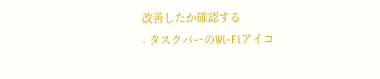改善したか確認する
- タスクバーのWi-Fiアイコ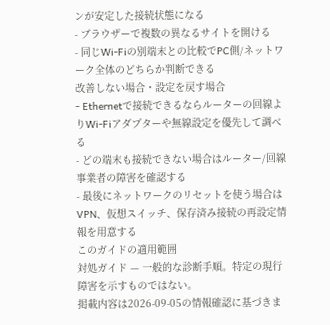ンが安定した接続状態になる
- ブラウザーで複数の異なるサイトを開ける
- 同じWi-Fiの別端末との比較でPC側/ネットワーク全体のどちらか判断できる
改善しない場合・設定を戻す場合
- Ethernetで接続できるならルーターの回線よりWi-Fiアダプターや無線設定を優先して調べる
- どの端末も接続できない場合はルーター/回線事業者の障害を確認する
- 最後にネットワークのリセットを使う場合はVPN、仮想スイッチ、保存済み接続の再設定情報を用意する
このガイドの適用範囲
対処ガイド — 一般的な診断手順。特定の現行障害を示すものではない。
掲載内容は2026-09-05の情報確認に基づきま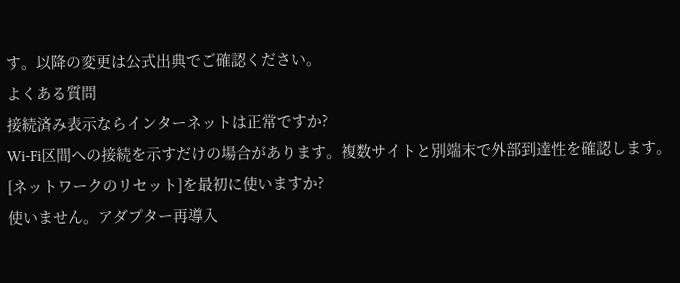す。以降の変更は公式出典でご確認ください。
よくある質問
接続済み表示ならインターネットは正常ですか?
Wi-Fi区間への接続を示すだけの場合があります。複数サイトと別端末で外部到達性を確認します。
[ネットワークのリセット]を最初に使いますか?
使いません。アダプター再導入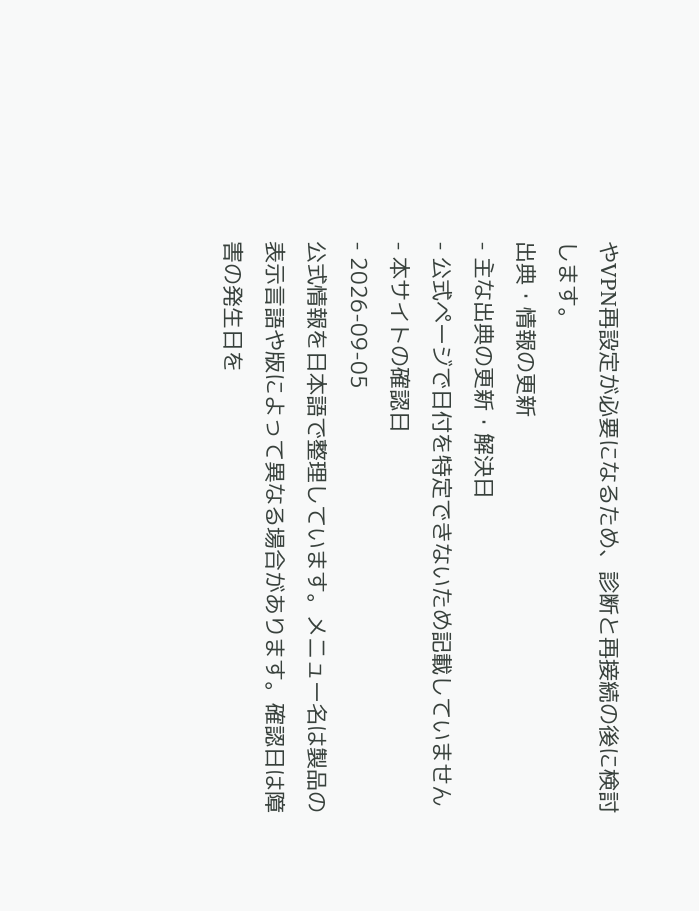やVPN再設定が必要になるため、診断と再接続の後に検討します。
出典・情報の更新
- 主な出典の更新・解決日
- 公式ページで日付を特定できないため記載していません
- 本サイトの確認日
- 2026-09-05
公式情報を日本語で整理しています。メニュー名は製品の表示言語や版によって異なる場合があります。確認日は障害の発生日を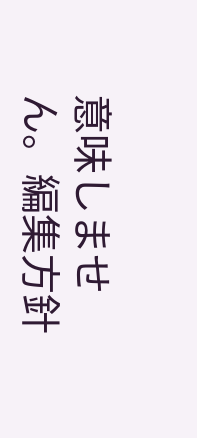意味しません。編集方針